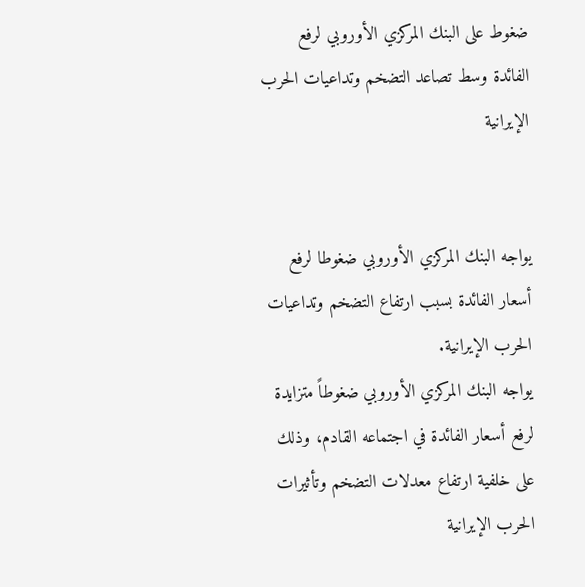ضغوط على البنك المركزي الأوروبي لرفع الفائدة وسط تصاعد التضخم وتداعيات الحرب الإيرانية


يواجه البنك المركزي الأوروبي ضغوطا لرفع أسعار الفائدة بسبب ارتفاع التضخم وتداعيات الحرب الإيرانية.
يواجه البنك المركزي الأوروبي ضغوطاً متزايدة لرفع أسعار الفائدة في اجتماعه القادم، وذلك على خلفية ارتفاع معدلات التضخم وتأثيرات الحرب الإيرانية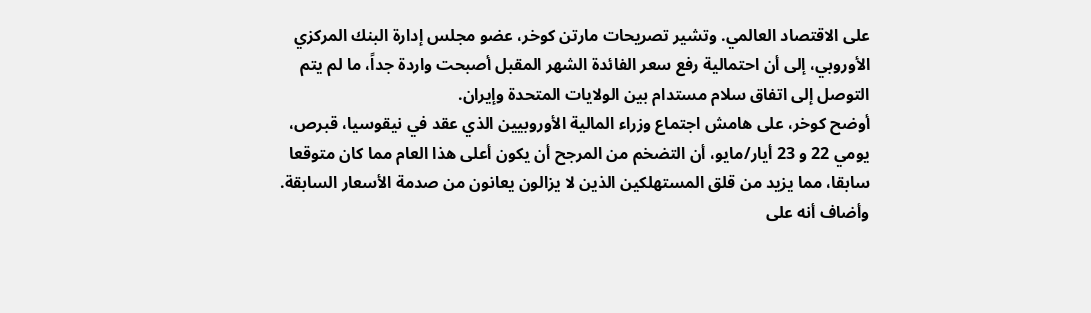على الاقتصاد العالمي. وتشير تصريحات مارتن كوخر، عضو مجلس إدارة البنك المركزي الأوروبي، إلى أن احتمالية رفع سعر الفائدة الشهر المقبل أصبحت واردة جداً، ما لم يتم التوصل إلى اتفاق سلام مستدام بين الولايات المتحدة وإيران.
أوضح كوخر، على هامش اجتماع وزراء المالية الأوروبيين الذي عقد في نيقوسيا، قبرص، يومي 22 و 23 أيار/مايو، أن التضخم من المرجح أن يكون أعلى هذا العام مما كان متوقعا سابقا، مما يزيد من قلق المستهلكين الذين لا يزالون يعانون من صدمة الأسعار السابقة. وأضاف أنه على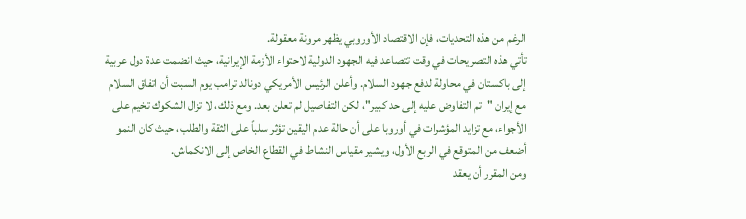الرغم من هذه التحديات، فإن الاقتصاد الأوروبي يظهر مرونة معقولة.
تأتي هذه التصريحات في وقت تتصاعد فيه الجهود الدولية لاحتواء الأزمة الإيرانية، حيث انضمت عدة دول عربية إلى باكستان في محاولة لدفع جهود السلام. وأعلن الرئيس الأمريكي دونالد ترامب يوم السبت أن اتفاق السلام مع إيران "تم التفاوض عليه إلى حد كبير"، لكن التفاصيل لم تعلن بعد. ومع ذلك، لا تزال الشكوك تخيم على الأجواء، مع تزايد المؤشرات في أوروبا على أن حالة عدم اليقين تؤثر سلباً على الثقة والطلب، حيث كان النمو أضعف من المتوقع في الربع الأول، ويشير مقياس النشاط في القطاع الخاص إلى الانكماش.
ومن المقرر أن يعقد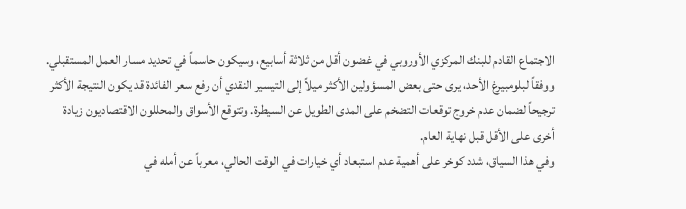الاجتماع القادم للبنك المركزي الأوروبي في غضون أقل من ثلاثة أسابيع، وسيكون حاسماً في تحديد مسار العمل المستقبلي. ووفقاً لبلومبيرغ الأحد، يرى حتى بعض المسؤولين الأكثر ميلاً إلى التيسير النقدي أن رفع سعر الفائدة قد يكون النتيجة الأكثر ترجيحاً لضمان عدم خروج توقعات التضخم على المدى الطويل عن السيطرة. وتتوقع الأسواق والمحللون الاقتصاديون زيادة أخرى على الأقل قبل نهاية العام.
وفي هذا السياق، شدد كوخر على أهمية عدم استبعاد أي خيارات في الوقت الحالي، معرباً عن أمله في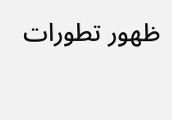ظهور تطورات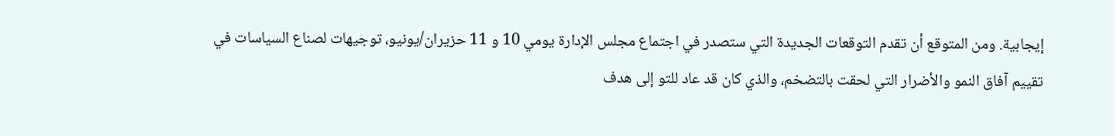إيجابية. ومن المتوقع أن تقدم التوقعات الجديدة التي ستصدر في اجتماع مجلس الإدارة يومي 10 و 11 حزيران/يونيو، توجيهات لصناع السياسات في تقييم آفاق النمو والأضرار التي لحقت بالتضخم، والذي كان قد عاد للتو إلى هدف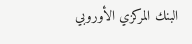البنك المركزي الأوروبي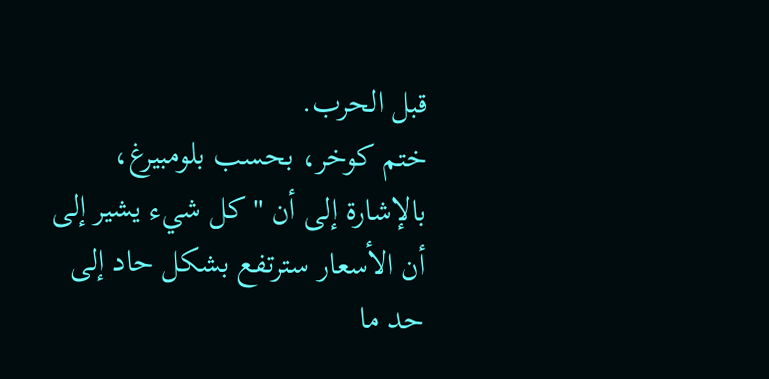قبل الحرب.
ختم كوخر، بحسب بلومبيرغ، بالإشارة إلى أن "كل شيء يشير إلى أن الأسعار سترتفع بشكل حاد إلى حد ما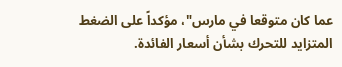عما كان متوقعا في مارس"، مؤكداً على الضغط المتزايد للتحرك بشأن أسعار الفائدة.